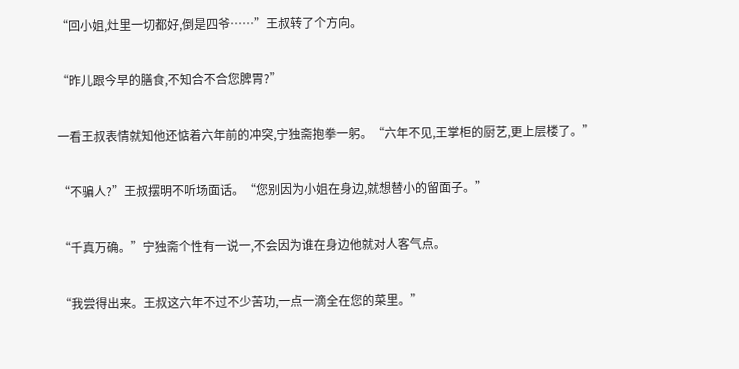“回小姐,灶里一切都好,倒是四爷……”王叔转了个方向。

“昨儿跟今早的膳食,不知合不合您脾胃?”

一看王叔表情就知他还惦着六年前的冲突,宁独斋抱拳一躬。“六年不见,王掌柜的厨艺,更上层楼了。”

“不骗人?”王叔摆明不听场面话。“您别因为小姐在身边,就想替小的留面子。”

“千真万确。”宁独斋个性有一说一,不会因为谁在身边他就对人客气点。

“我尝得出来。王叔这六年不过不少苦功,一点一滴全在您的菜里。”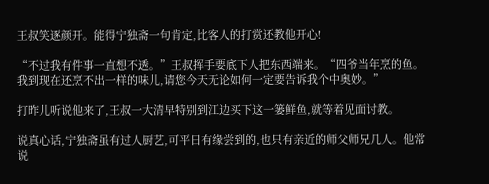王叔笑逐颜开。能得宁独斋一句肯定,比客人的打赏还教他开心!

“不过我有件事一直想不透。”王叔挥手要底下人把东西端来。“四爷当年烹的鱼。我到现在还烹不出一样的味儿,请您今天无论如何一定要告诉我个中奥妙。”

打昨儿听说他来了,王叔一大清早特别到江边买下这一篓鲜鱼,就等着见面讨教。

说真心话,宁独斋虽有过人厨艺,可平日有缘尝到的,也只有亲近的师父师兄几人。他常说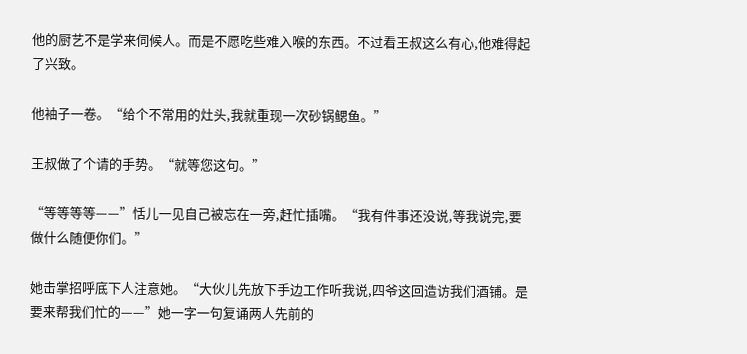他的厨艺不是学来伺候人。而是不愿吃些难入喉的东西。不过看王叔这么有心,他难得起了兴致。

他袖子一卷。“给个不常用的灶头,我就重现一次砂锅鳃鱼。”

王叔做了个请的手势。“就等您这句。”

“等等等等——”恬儿一见自己被忘在一旁,赶忙插嘴。“我有件事还没说,等我说完,要做什么随便你们。”

她击掌招呼底下人注意她。“大伙儿先放下手边工作听我说,四爷这回造访我们酒铺。是要来帮我们忙的——”她一字一句复诵两人先前的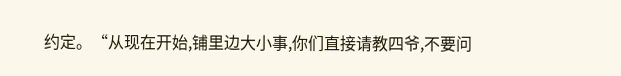约定。“从现在开始,铺里边大小事,你们直接请教四爷,不要问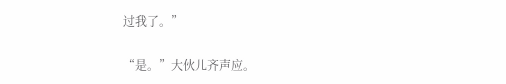过我了。”

“是。”大伙儿齐声应。